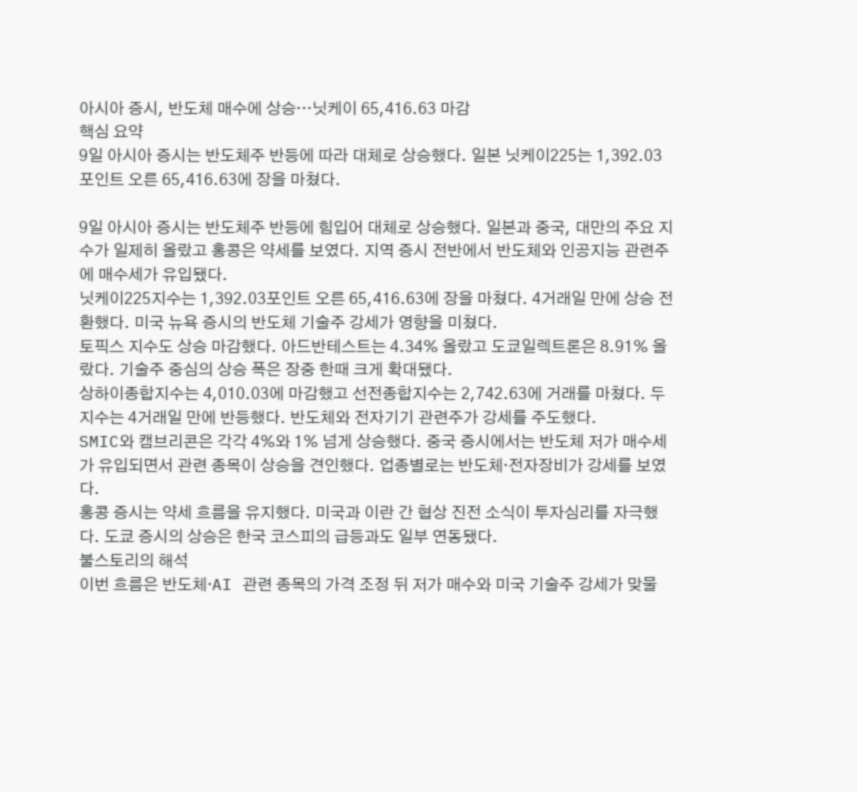아시아 증시, 반도체 매수에 상승…닛케이 65,416.63 마감
핵심 요약
9일 아시아 증시는 반도체주 반등에 따라 대체로 상승했다. 일본 닛케이225는 1,392.03포인트 오른 65,416.63에 장을 마쳤다.

9일 아시아 증시는 반도체주 반등에 힘입어 대체로 상승했다. 일본과 중국, 대만의 주요 지수가 일제히 올랐고 홍콩은 약세를 보였다. 지역 증시 전반에서 반도체와 인공지능 관련주에 매수세가 유입됐다.
닛케이225지수는 1,392.03포인트 오른 65,416.63에 장을 마쳤다. 4거래일 만에 상승 전환했다. 미국 뉴욕 증시의 반도체 기술주 강세가 영향을 미쳤다.
토픽스 지수도 상승 마감했다. 아드반테스트는 4.34% 올랐고 도쿄일렉트론은 8.91% 올랐다. 기술주 중심의 상승 폭은 장중 한때 크게 확대됐다.
상하이종합지수는 4,010.03에 마감했고 선전종합지수는 2,742.63에 거래를 마쳤다. 두 지수는 4거래일 만에 반등했다. 반도체와 전자기기 관련주가 강세를 주도했다.
SMIC와 캠브리콘은 각각 4%와 1% 넘게 상승했다. 중국 증시에서는 반도체 저가 매수세가 유입되면서 관련 종목이 상승을 견인했다. 업종별로는 반도체·전자장비가 강세를 보였다.
홍콩 증시는 약세 흐름을 유지했다. 미국과 이란 간 협상 진전 소식이 투자심리를 자극했다. 도쿄 증시의 상승은 한국 코스피의 급등과도 일부 연동됐다.
불스토리의 해석
이번 흐름은 반도체·AI 관련 종목의 가격 조정 뒤 저가 매수와 미국 기술주 강세가 맞물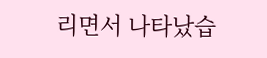리면서 나타났습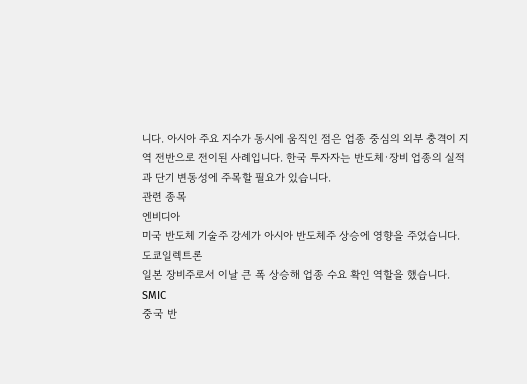니다. 아시아 주요 지수가 동시에 움직인 점은 업종 중심의 외부 충격이 지역 전반으로 전이된 사례입니다. 한국 투자자는 반도체·장비 업종의 실적과 단기 변동성에 주목할 필요가 있습니다.
관련 종목
엔비디아
미국 반도체 기술주 강세가 아시아 반도체주 상승에 영향을 주었습니다.
도쿄일렉트론
일본 장비주로서 이날 큰 폭 상승해 업종 수요 확인 역할을 했습니다.
SMIC
중국 반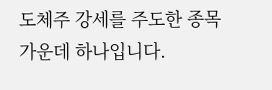도체주 강세를 주도한 종목 가운데 하나입니다.